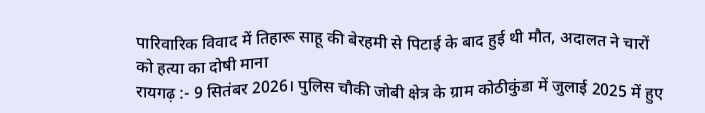पारिवारिक विवाद में तिहारू साहू की बेरहमी से पिटाई के बाद हुई थी मौत, अदालत ने चारों को हत्या का दोषी माना
रायगढ़ :- 9 सितंबर 2026। पुलिस चौकी जोबी क्षेत्र के ग्राम कोठीकुंडा में जुलाई 2025 में हुए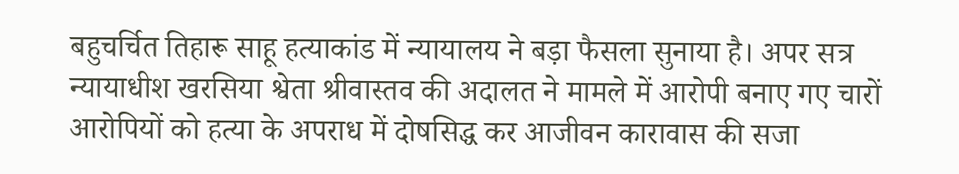बहुचर्चित तिहारू साहू हत्याकांड में न्यायालय ने बड़ा फैसला सुनाया है। अपर सत्र न्यायाधीश खरसिया श्वेता श्रीवास्तव की अदालत ने मामले में आरोपी बनाए गए चारों आरोपियों को हत्या के अपराध में दोषसिद्ध कर आजीवन कारावास की सजा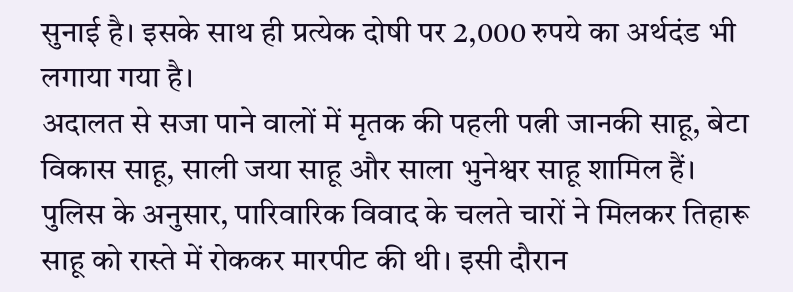सुनाई है। इसके साथ ही प्रत्येक दोषी पर 2,000 रुपये का अर्थदंड भी लगाया गया है।
अदालत से सजा पाने वालों में मृतक की पहली पत्नी जानकी साहू, बेटा विकास साहू, साली जया साहू और साला भुनेश्वर साहू शामिल हैं। पुलिस के अनुसार, पारिवारिक विवाद के चलते चारों ने मिलकर तिहारू साहू को रास्ते में रोककर मारपीट की थी। इसी दौरान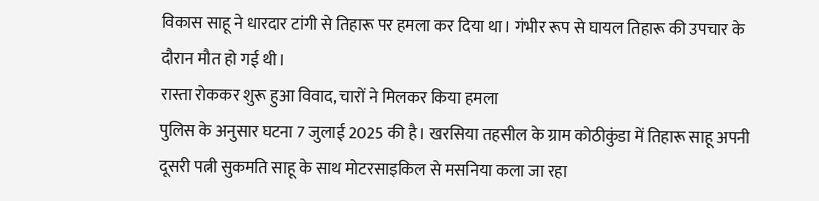विकास साहू ने धारदार टांगी से तिहारू पर हमला कर दिया था। गंभीर रूप से घायल तिहारू की उपचार के दौरान मौत हो गई थी।
रास्ता रोककर शुरू हुआ विवाद, चारों ने मिलकर किया हमला
पुलिस के अनुसार घटना 7 जुलाई 2025 की है। खरसिया तहसील के ग्राम कोठीकुंडा में तिहारू साहू अपनी दूसरी पत्नी सुकमति साहू के साथ मोटरसाइकिल से मसनिया कला जा रहा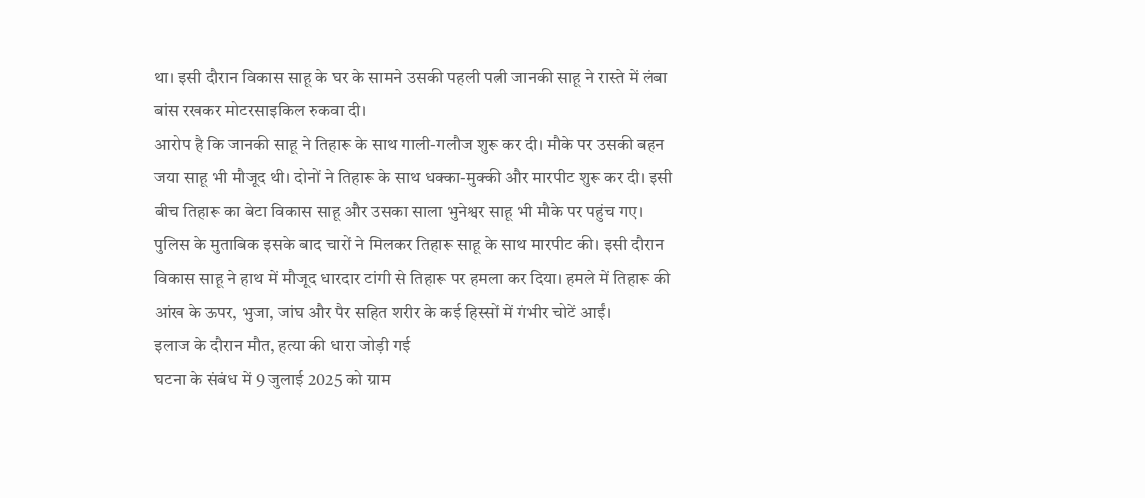था। इसी दौरान विकास साहू के घर के सामने उसकी पहली पत्नी जानकी साहू ने रास्ते में लंबा बांस रखकर मोटरसाइकिल रुकवा दी।
आरोप है कि जानकी साहू ने तिहारू के साथ गाली-गलौज शुरू कर दी। मौके पर उसकी बहन जया साहू भी मौजूद थी। दोनों ने तिहारू के साथ धक्का-मुक्की और मारपीट शुरू कर दी। इसी बीच तिहारू का बेटा विकास साहू और उसका साला भुनेश्वर साहू भी मौके पर पहुंच गए।
पुलिस के मुताबिक इसके बाद चारों ने मिलकर तिहारू साहू के साथ मारपीट की। इसी दौरान विकास साहू ने हाथ में मौजूद धारदार टांगी से तिहारू पर हमला कर दिया। हमले में तिहारू की आंख के ऊपर, भुजा, जांघ और पैर सहित शरीर के कई हिस्सों में गंभीर चोटें आईं।
इलाज के दौरान मौत, हत्या की धारा जोड़ी गई
घटना के संबंध में 9 जुलाई 2025 को ग्राम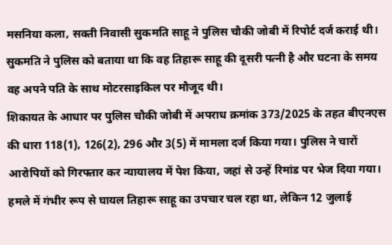मसनिया कला, सक्ती निवासी सुकमति साहू ने पुलिस चौकी जोबी में रिपोर्ट दर्ज कराई थी। सुकमति ने पुलिस को बताया था कि वह तिहारू साहू की दूसरी पत्नी है और घटना के समय वह अपने पति के साथ मोटरसाइकिल पर मौजूद थी।
शिकायत के आधार पर पुलिस चौकी जोबी में अपराध क्रमांक 373/2025 के तहत बीएनएस की धारा 118(1), 126(2), 296 और 3(5) में मामला दर्ज किया गया। पुलिस ने चारों आरोपियों को गिरफ्तार कर न्यायालय में पेश किया, जहां से उन्हें रिमांड पर भेज दिया गया।
हमले में गंभीर रूप से घायल तिहारू साहू का उपचार चल रहा था, लेकिन 12 जुलाई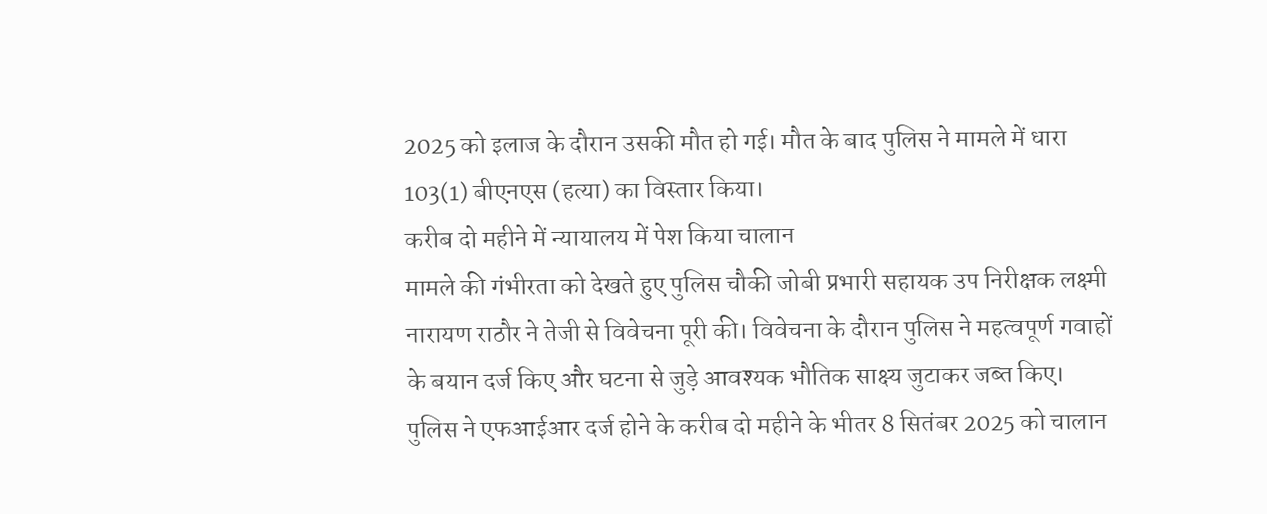2025 को इलाज के दौरान उसकी मौत हो गई। मौत के बाद पुलिस ने मामले में धारा 103(1) बीएनएस (हत्या) का विस्तार किया।
करीब दो महीने में न्यायालय में पेश किया चालान
मामले की गंभीरता को देखते हुए पुलिस चौकी जोबी प्रभारी सहायक उप निरीक्षक लक्ष्मी नारायण राठौर ने तेजी से विवेचना पूरी की। विवेचना के दौरान पुलिस ने महत्वपूर्ण गवाहों के बयान दर्ज किए और घटना से जुड़े आवश्यक भौतिक साक्ष्य जुटाकर जब्त किए।
पुलिस ने एफआईआर दर्ज होने के करीब दो महीने के भीतर 8 सितंबर 2025 को चालान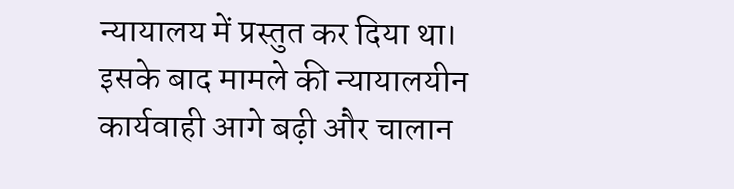न्यायालय में प्रस्तुत कर दिया था। इसके बाद मामले की न्यायालयीन कार्यवाही आगे बढ़ी और चालान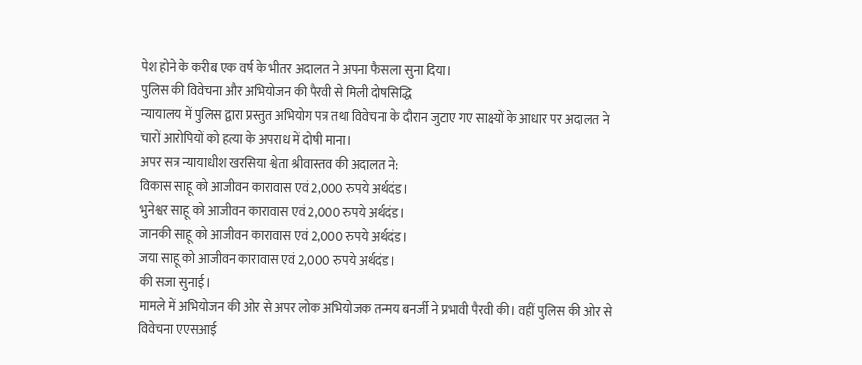पेश होने के करीब एक वर्ष के भीतर अदालत ने अपना फैसला सुना दिया।
पुलिस की विवेचना और अभियोजन की पैरवी से मिली दोषसिद्धि
न्यायालय में पुलिस द्वारा प्रस्तुत अभियोग पत्र तथा विवेचना के दौरान जुटाए गए साक्ष्यों के आधार पर अदालत ने चारों आरोपियों को हत्या के अपराध में दोषी माना।
अपर सत्र न्यायाधीश खरसिया श्वेता श्रीवास्तव की अदालत ने:
विकास साहू को आजीवन कारावास एवं 2,000 रुपये अर्थदंड।
भुनेश्वर साहू को आजीवन कारावास एवं 2,000 रुपये अर्थदंड।
जानकी साहू को आजीवन कारावास एवं 2,000 रुपये अर्थदंड।
जया साहू को आजीवन कारावास एवं 2,000 रुपये अर्थदंड।
की सजा सुनाई।
मामले में अभियोजन की ओर से अपर लोक अभियोजक तन्मय बनर्जी ने प्रभावी पैरवी की। वहीं पुलिस की ओर से विवेचना एएसआई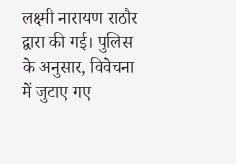लक्ष्मी नारायण राठौर द्वारा की गई। पुलिस के अनुसार, विवेचना में जुटाए गए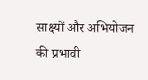साक्ष्यों और अभियोजन की प्रभावी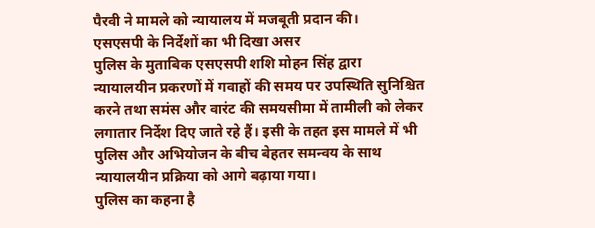पैरवी ने मामले को न्यायालय में मजबूती प्रदान की।
एसएसपी के निर्देशों का भी दिखा असर
पुलिस के मुताबिक एसएसपी शशि मोहन सिंह द्वारा न्यायालयीन प्रकरणों में गवाहों की समय पर उपस्थिति सुनिश्चित करने तथा समंस और वारंट की समयसीमा में तामीली को लेकर लगातार निर्देश दिए जाते रहे हैं। इसी के तहत इस मामले में भी पुलिस और अभियोजन के बीच बेहतर समन्वय के साथ न्यायालयीन प्रक्रिया को आगे बढ़ाया गया।
पुलिस का कहना है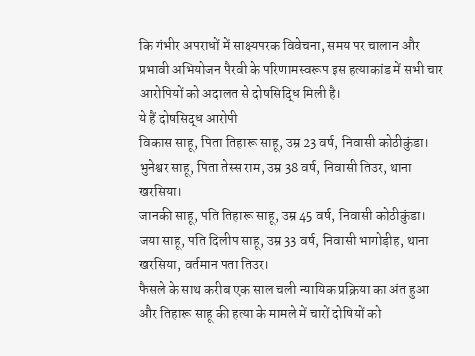कि गंभीर अपराधों में साक्ष्यपरक विवेचना, समय पर चालान और प्रभावी अभियोजन पैरवी के परिणामस्वरूप इस हत्याकांड में सभी चार आरोपियों को अदालत से दोषसिद्धि मिली है।
ये हैं दोषसिद्ध आरोपी
विकास साहू, पिता तिहारू साहू, उम्र 23 वर्ष, निवासी कोठीकुंडा।
भुनेश्वर साहू, पिता तेस्स राम, उम्र 38 वर्ष, निवासी तिउर, थाना खरसिया।
जानकी साहू, पति तिहारू साहू, उम्र 45 वर्ष, निवासी कोठीकुंडा।
जया साहू, पति दिलीप साहू, उम्र 33 वर्ष, निवासी भागोड़ीह, थाना खरसिया, वर्तमान पता तिउर।
फैसले के साथ करीब एक साल चली न्यायिक प्रक्रिया का अंत हुआ और तिहारू साहू की हत्या के मामले में चारों दोषियों को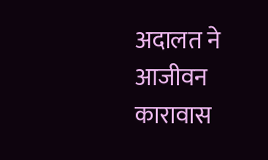अदालत ने आजीवन कारावास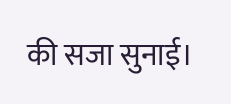की सजा सुनाई।